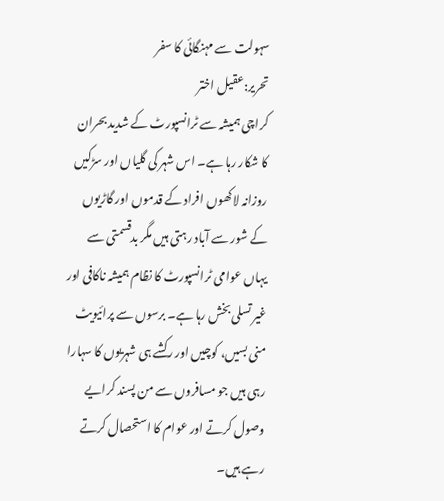سہولت سے مہنگائی کا سفر
تحریر:عقیل اختر
کراچی ہمیشہ سے ٹرانسپورٹ کے شدید بحران کا شکار رہا ہے۔ اس شہر کی گلیاں اور سڑکیں روزانہ لاکھوں افراد کے قدموں اور گاڑیوں کے شور سے آباد رہتی ہیں مگر بدقسمتی سے یہاں عوامی ٹرانسپورٹ کا نظام ہمیشہ ناکافی اور غیر تسلی بخش رہا ہے۔ برسوں سے پرائیویٹ منی بسیں، کوچیں اور رکشے ہی شہریوں کا سہارا رہی ہیں جو مسافروں سے من پسند کرایے وصول کرتے اور عوام کا استحصال کرتے رہے ہیں۔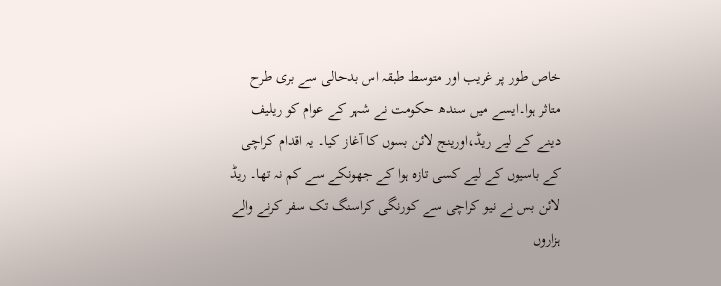خاص طور پر غریب اور متوسط طبقہ اس بدحالی سے بری طرح متاثر ہوا۔ایسے میں سندھ حکومت نے شہر کے عوام کو ریلیف دینے کے لیے ریڈ،اورینج لائن بسوں کا آغاز کیا۔ یہ اقدام کراچی کے باسیوں کے لیے کسی تازہ ہوا کے جھونکے سے کم نہ تھا۔ ریڈ لائن بس نے نیو کراچی سے کورنگی کراسنگ تک سفر کرنے والے ہزاروں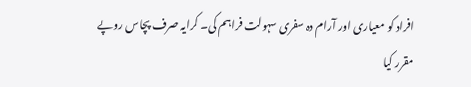افراد کو معیاری اور آرام دہ سفری سہولت فراہم کی۔ کرایہ صرف پچاس روپے مقرر کیا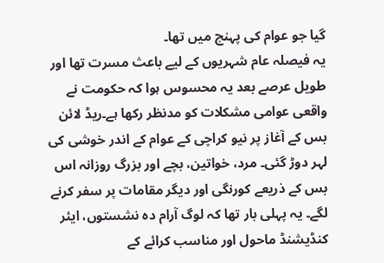گیا جو عوام کی پہنچ میں تھا۔
یہ فیصلہ عام شہریوں کے لیے باعث مسرت تھا اور طویل عرصے بعد یہ محسوس ہوا کہ حکومت نے واقعی عوامی مشکلات کو مدنظر رکھا ہے۔ریڈ لائن بس کے آغاز پر نیو کراچی کے عوام کے اندر خوشی کی لہر دوڑ گئی۔ مرد، خواتین، بچے اور بزرگ روزانہ اس بس کے ذریعے کورنگی اور دیگر مقامات پر سفر کرنے لگے۔ یہ پہلی بار تھا کہ لوگ آرام دہ نشستوں، ایئر کنڈیشنڈ ماحول اور مناسب کرائے کے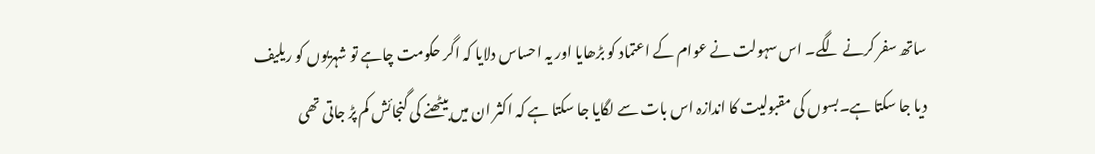ساتھ سفر کرنے لگے۔ اس سہولت نے عوام کے اعتماد کو بڑھایا اور یہ احساس دلایا کہ اگر حکومت چاہے تو شہریوں کو ریلیف دیا جا سکتا ہے۔بسوں کی مقبولیت کا اندازہ اس بات سے لگایا جا سکتا ہے کہ اکثر ان میں بیٹھنے کی گنجائش کم پڑ جاتی تھی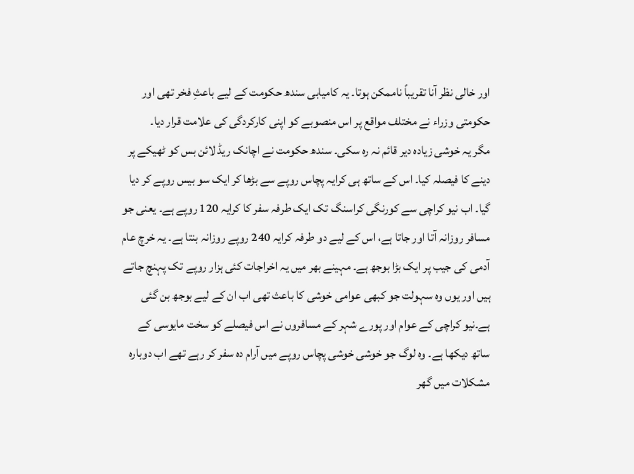اور خالی نظر آنا تقریباً ناممکن ہوتا۔ یہ کامیابی سندھ حکومت کے لیے باعثِ فخر تھی اور حکومتی وزراء نے مختلف مواقع پر اس منصوبے کو اپنی کارکردگی کی علامت قرار دیا۔
مگر یہ خوشی زیادہ دیر قائم نہ رہ سکی۔ سندھ حکومت نے اچانک ریڈ لائن بس کو ٹھیکے پر دینے کا فیصلہ کیا۔ اس کے ساتھ ہی کرایہ پچاس روپے سے بڑھا کر ایک سو بیس روپے کر دیا گیا۔ اب نیو کراچی سے کورنگی کراسنگ تک ایک طرفہ سفر کا کرایہ 120 روپے ہے۔ یعنی جو مسافر روزانہ آتا اور جاتا ہے، اس کے لیے دو طرفہ کرایہ 240 روپے روزانہ بنتا ہے۔ یہ خرچ عام آدمی کی جیب پر ایک بڑا بوجھ ہے۔ مہینے بھر میں یہ اخراجات کئی ہزار روپے تک پہنچ جاتے ہیں اور یوں وہ سہولت جو کبھی عوامی خوشی کا باعث تھی اب ان کے لیے بوجھ بن گئی ہے۔نیو کراچی کے عوام اور پورے شہر کے مسافروں نے اس فیصلے کو سخت مایوسی کے ساتھ دیکھا ہے۔ وہ لوگ جو خوشی خوشی پچاس روپے میں آرام دہ سفر کر رہے تھے اب دوبارہ مشکلات میں گھر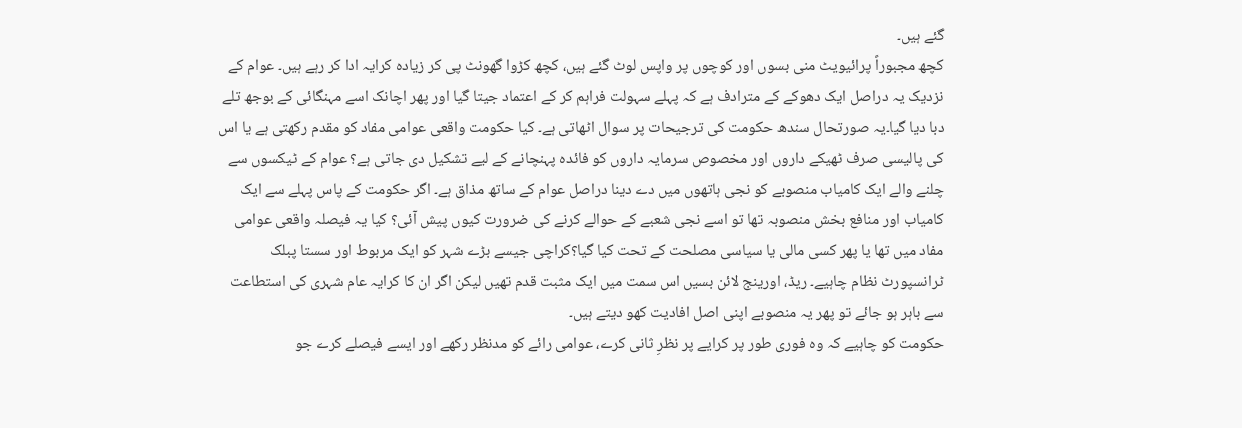گئے ہیں۔
کچھ مجبوراً پرائیویٹ منی بسوں اور کوچوں پر واپس لوٹ گئے ہیں، کچھ کڑوا گھونٹ پی کر زیادہ کرایہ ادا کر رہے ہیں۔ عوام کے نزدیک یہ دراصل ایک دھوکے کے مترادف ہے کہ پہلے سہولت فراہم کر کے اعتماد جیتا گیا اور پھر اچانک اسے مہنگائی کے بوجھ تلے دبا دیا گیا۔یہ صورتحال سندھ حکومت کی ترجیحات پر سوال اٹھاتی ہے۔ کیا حکومت واقعی عوامی مفاد کو مقدم رکھتی ہے یا اس کی پالیسی صرف ٹھیکے داروں اور مخصوص سرمایہ داروں کو فائدہ پہنچانے کے لیے تشکیل دی جاتی ہے؟ عوام کے ٹیکسوں سے چلنے والے ایک کامیاب منصوبے کو نجی ہاتھوں میں دے دینا دراصل عوام کے ساتھ مذاق ہے۔ اگر حکومت کے پاس پہلے سے ایک کامیاب اور منافع بخش منصوبہ تھا تو اسے نجی شعبے کے حوالے کرنے کی ضرورت کیوں پیش آئی؟ کیا یہ فیصلہ واقعی عوامی مفاد میں تھا یا پھر کسی مالی یا سیاسی مصلحت کے تحت کیا گیا؟کراچی جیسے بڑے شہر کو ایک مربوط اور سستا پبلک ٹرانسپورٹ نظام چاہیے۔ ریڈ، اورینج لائن بسیں اس سمت میں ایک مثبت قدم تھیں لیکن اگر ان کا کرایہ عام شہری کی استطاعت سے باہر ہو جائے تو پھر یہ منصوبے اپنی اصل افادیت کھو دیتے ہیں۔
حکومت کو چاہیے کہ وہ فوری طور پر کرایے پر نظرِ ثانی کرے، عوامی رائے کو مدنظر رکھے اور ایسے فیصلے کرے جو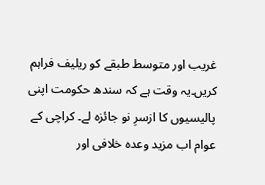غریب اور متوسط طبقے کو ریلیف فراہم کریں۔یہ وقت ہے کہ سندھ حکومت اپنی پالیسیوں کا ازسرِ نو جائزہ لے۔ کراچی کے عوام اب مزید وعدہ خلافی اور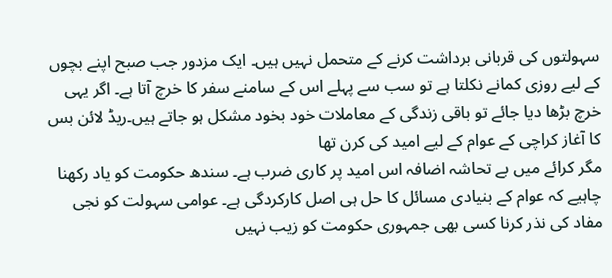سہولتوں کی قربانی برداشت کرنے کے متحمل نہیں ہیں۔ ایک مزدور جب صبح اپنے بچوں کے لیے روزی کمانے نکلتا ہے تو سب سے پہلے اس کے سامنے سفر کا خرچ آتا ہے۔ اگر یہی خرچ بڑھا دیا جائے تو باقی زندگی کے معاملات خود بخود مشکل ہو جاتے ہیں۔ریڈ لائن بس کا آغاز کراچی کے عوام کے لیے امید کی کرن تھا
مگر کرائے میں بے تحاشہ اضافہ اس امید پر کاری ضرب ہے۔ سندھ حکومت کو یاد رکھنا چاہیے کہ عوام کے بنیادی مسائل کا حل ہی اصل کارکردگی ہے۔ عوامی سہولت کو نجی مفاد کی نذر کرنا کسی بھی جمہوری حکومت کو زیب نہیں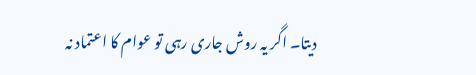دیتا۔ اگر یہ روش جاری رہی تو عوام کا اعتماد نہ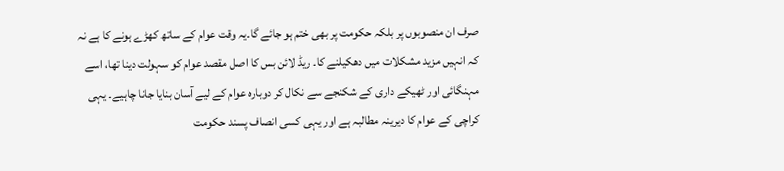صرف ان منصوبوں پر بلکہ حکومت پر بھی ختم ہو جائے گا۔یہ وقت عوام کے ساتھ کھڑے ہونے کا ہے نہ کہ انہیں مزید مشکلات میں دھکیلنے کا۔ ریڈ لائن بس کا اصل مقصد عوام کو سہولت دینا تھا، اسے مہنگائی اور ٹھیکے داری کے شکنجے سے نکال کر دوبارہ عوام کے لیے آسان بنایا جانا چاہیے۔ یہی کراچی کے عوام کا دیرینہ مطالبہ ہے اور یہی کسی انصاف پسند حکومت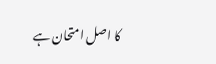کا اصل امتحان ہے